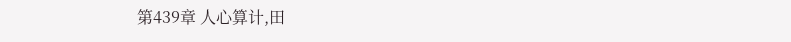第439章 人心算计,田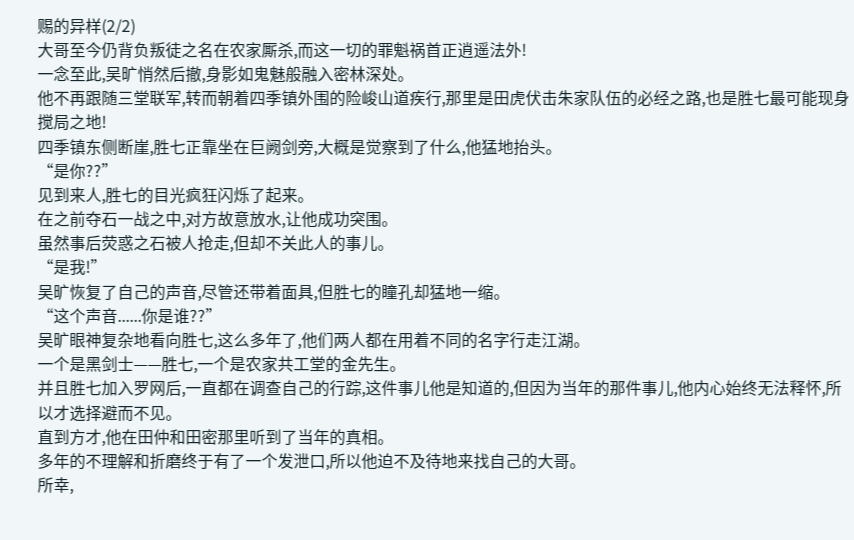赐的异样(2/2)
大哥至今仍背负叛徒之名在农家厮杀,而这一切的罪魁祸首正逍遥法外!
一念至此,吴旷悄然后撤,身影如鬼魅般融入密林深处。
他不再跟随三堂联军,转而朝着四季镇外围的险峻山道疾行,那里是田虎伏击朱家队伍的必经之路,也是胜七最可能现身搅局之地!
四季镇东侧断崖,胜七正靠坐在巨阙剑旁,大概是觉察到了什么,他猛地抬头。
“是你??”
见到来人,胜七的目光疯狂闪烁了起来。
在之前夺石一战之中,对方故意放水,让他成功突围。
虽然事后荧惑之石被人抢走,但却不关此人的事儿。
“是我!”
吴旷恢复了自己的声音,尽管还带着面具,但胜七的瞳孔却猛地一缩。
“这个声音......你是谁??”
吴旷眼神复杂地看向胜七,这么多年了,他们两人都在用着不同的名字行走江湖。
一个是黑剑士——胜七,一个是农家共工堂的金先生。
并且胜七加入罗网后,一直都在调查自己的行踪,这件事儿他是知道的,但因为当年的那件事儿,他内心始终无法释怀,所以才选择避而不见。
直到方才,他在田仲和田密那里听到了当年的真相。
多年的不理解和折磨终于有了一个发泄口,所以他迫不及待地来找自己的大哥。
所幸,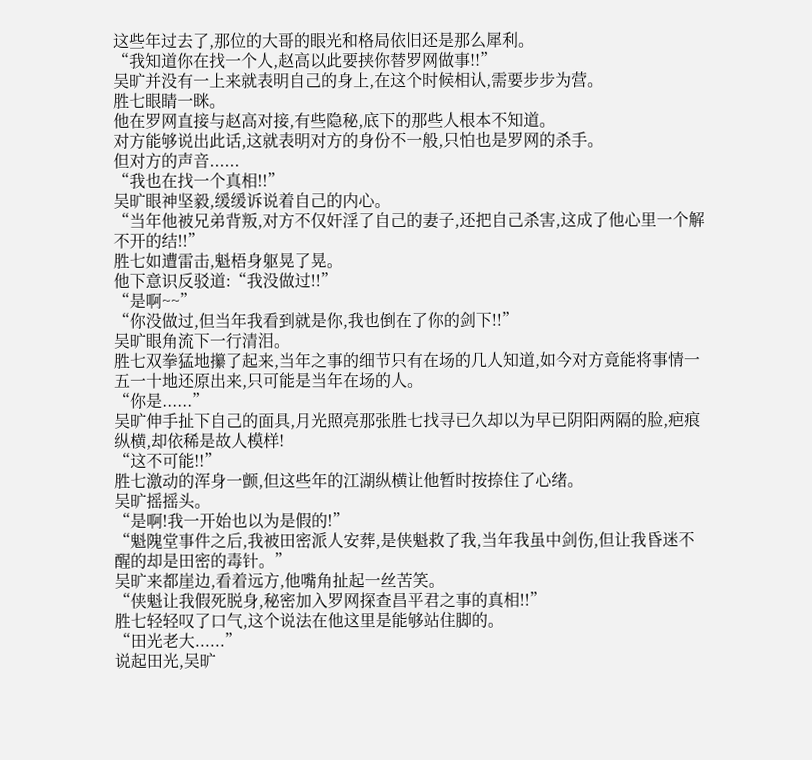这些年过去了,那位的大哥的眼光和格局依旧还是那么犀利。
“我知道你在找一个人,赵高以此要挟你替罗网做事!!”
吴旷并没有一上来就表明自己的身上,在这个时候相认,需要步步为营。
胜七眼睛一眯。
他在罗网直接与赵高对接,有些隐秘,底下的那些人根本不知道。
对方能够说出此话,这就表明对方的身份不一般,只怕也是罗网的杀手。
但对方的声音......
“我也在找一个真相!!”
吴旷眼神坚毅,缓缓诉说着自己的内心。
“当年他被兄弟背叛,对方不仅奸淫了自己的妻子,还把自己杀害,这成了他心里一个解不开的结!!”
胜七如遭雷击,魁梧身躯晃了晃。
他下意识反驳道:“我没做过!!”
“是啊~~”
“你没做过,但当年我看到就是你,我也倒在了你的剑下!!”
吴旷眼角流下一行清泪。
胜七双拳猛地攥了起来,当年之事的细节只有在场的几人知道,如今对方竟能将事情一五一十地还原出来,只可能是当年在场的人。
“你是......”
吴旷伸手扯下自己的面具,月光照亮那张胜七找寻已久却以为早已阴阳两隔的脸,疤痕纵横,却依稀是故人模样!
“这不可能!!”
胜七激动的浑身一颤,但这些年的江湖纵横让他暂时按捺住了心绪。
吴旷摇摇头。
“是啊!我一开始也以为是假的!”
“魁隗堂事件之后,我被田密派人安葬,是侠魁救了我,当年我虽中剑伤,但让我昏迷不醒的却是田密的毒针。”
吴旷来都崖边,看着远方,他嘴角扯起一丝苦笑。
“侠魁让我假死脱身,秘密加入罗网探查昌平君之事的真相!!”
胜七轻轻叹了口气,这个说法在他这里是能够站住脚的。
“田光老大......”
说起田光,吴旷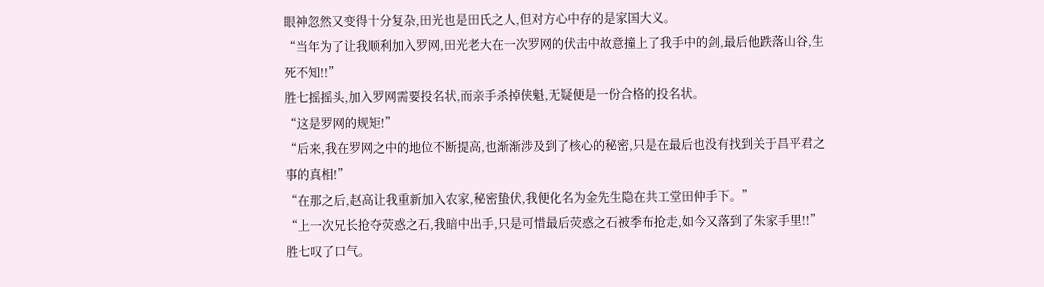眼神忽然又变得十分复杂,田光也是田氏之人,但对方心中存的是家国大义。
“当年为了让我顺利加入罗网,田光老大在一次罗网的伏击中故意撞上了我手中的剑,最后他跌落山谷,生死不知!!”
胜七摇摇头,加入罗网需要投名状,而亲手杀掉侠魁,无疑便是一份合格的投名状。
“这是罗网的规矩!”
“后来,我在罗网之中的地位不断提高,也渐渐涉及到了核心的秘密,只是在最后也没有找到关于昌平君之事的真相!”
“在那之后,赵高让我重新加入农家,秘密蛰伏,我便化名为金先生隐在共工堂田仲手下。”
“上一次兄长抢夺荧惑之石,我暗中出手,只是可惜最后荧惑之石被季布抢走,如今又落到了朱家手里!!”
胜七叹了口气。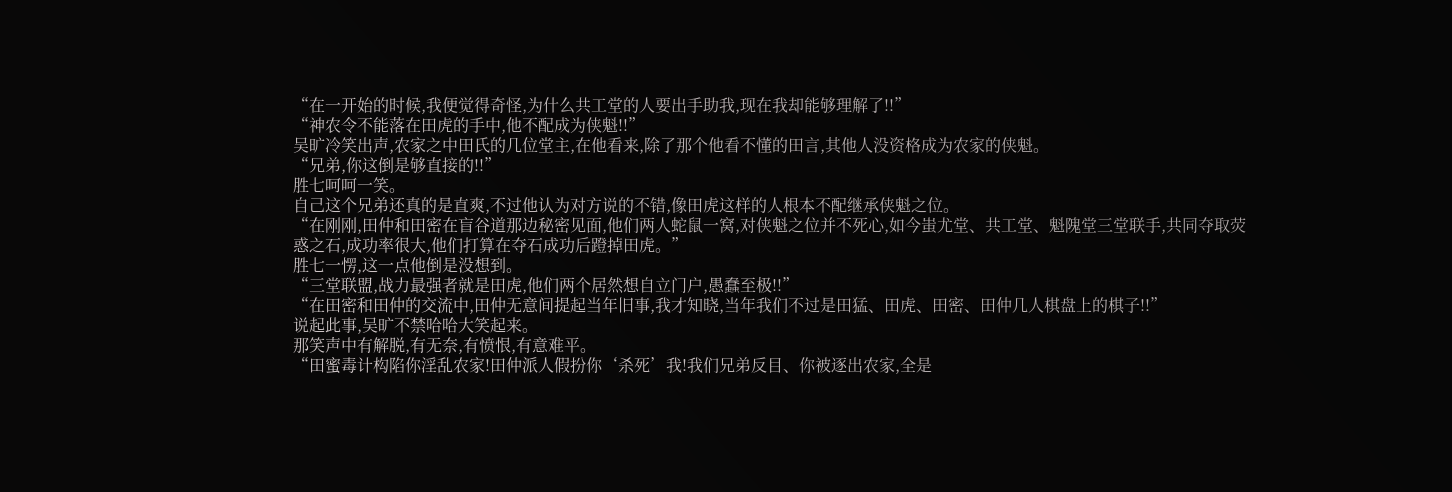“在一开始的时候,我便觉得奇怪,为什么共工堂的人要出手助我,现在我却能够理解了!!”
“神农令不能落在田虎的手中,他不配成为侠魁!!”
吴旷冷笑出声,农家之中田氏的几位堂主,在他看来,除了那个他看不懂的田言,其他人没资格成为农家的侠魁。
“兄弟,你这倒是够直接的!!”
胜七呵呵一笑。
自己这个兄弟还真的是直爽,不过他认为对方说的不错,像田虎这样的人根本不配继承侠魁之位。
“在刚刚,田仲和田密在盲谷道那边秘密见面,他们两人蛇鼠一窝,对侠魁之位并不死心,如今蚩尤堂、共工堂、魁隗堂三堂联手,共同夺取荧惑之石,成功率很大,他们打算在夺石成功后蹬掉田虎。”
胜七一愣,这一点他倒是没想到。
“三堂联盟,战力最强者就是田虎,他们两个居然想自立门户,愚蠢至极!!”
“在田密和田仲的交流中,田仲无意间提起当年旧事,我才知晓,当年我们不过是田猛、田虎、田密、田仲几人棋盘上的棋子!!”
说起此事,吴旷不禁哈哈大笑起来。
那笑声中有解脱,有无奈,有愤恨,有意难平。
“田蜜毒计构陷你淫乱农家!田仲派人假扮你‘杀死’我!我们兄弟反目、你被逐出农家,全是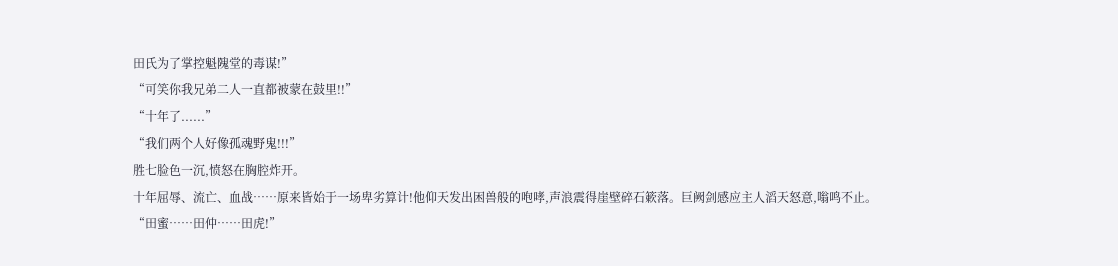田氏为了掌控魁隗堂的毒谋!”
“可笑你我兄弟二人一直都被蒙在鼓里!!”
“十年了......”
“我们两个人好像孤魂野鬼!!!”
胜七脸色一沉,愤怒在胸腔炸开。
十年屈辱、流亡、血战……原来皆始于一场卑劣算计!他仰天发出困兽般的咆哮,声浪震得崖壁碎石簌落。巨阙剑感应主人滔天怒意,嗡鸣不止。
“田蜜……田仲……田虎!”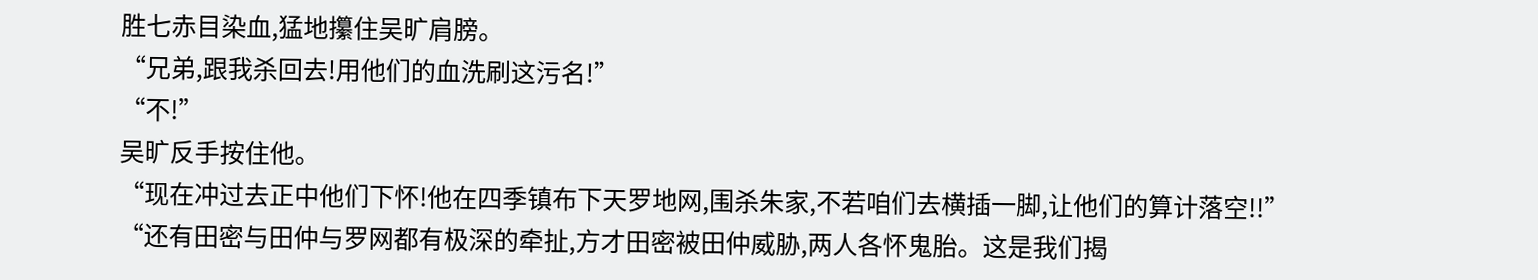胜七赤目染血,猛地攥住吴旷肩膀。
“兄弟,跟我杀回去!用他们的血洗刷这污名!”
“不!”
吴旷反手按住他。
“现在冲过去正中他们下怀!他在四季镇布下天罗地网,围杀朱家,不若咱们去横插一脚,让他们的算计落空!!”
“还有田密与田仲与罗网都有极深的牵扯,方才田密被田仲威胁,两人各怀鬼胎。这是我们揭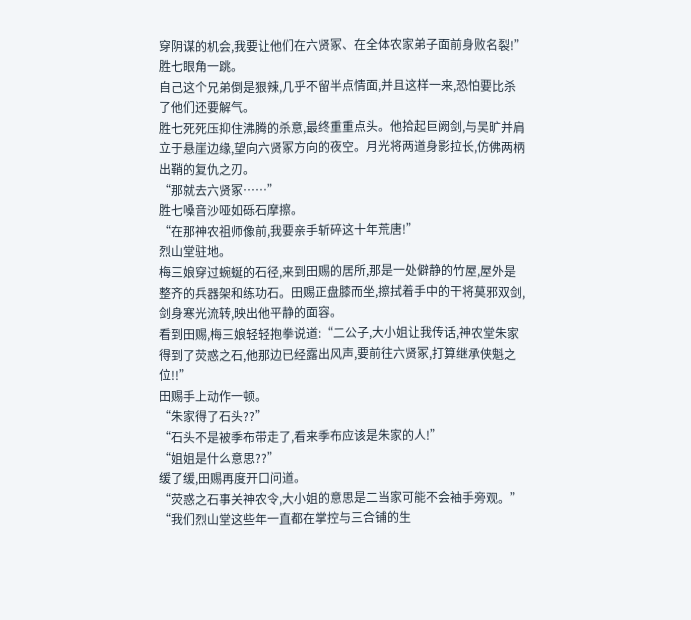穿阴谋的机会,我要让他们在六贤冢、在全体农家弟子面前身败名裂!”
胜七眼角一跳。
自己这个兄弟倒是狠辣,几乎不留半点情面,并且这样一来,恐怕要比杀了他们还要解气。
胜七死死压抑住沸腾的杀意,最终重重点头。他拾起巨阙剑,与吴旷并肩立于悬崖边缘,望向六贤冢方向的夜空。月光将两道身影拉长,仿佛两柄出鞘的复仇之刃。
“那就去六贤冢……”
胜七嗓音沙哑如砾石摩擦。
“在那神农祖师像前,我要亲手斩碎这十年荒唐!”
烈山堂驻地。
梅三娘穿过蜿蜒的石径,来到田赐的居所,那是一处僻静的竹屋,屋外是整齐的兵器架和练功石。田赐正盘膝而坐,擦拭着手中的干将莫邪双剑,剑身寒光流转,映出他平静的面容。
看到田赐,梅三娘轻轻抱拳说道:“二公子,大小姐让我传话,神农堂朱家得到了荧惑之石,他那边已经露出风声,要前往六贤冢,打算继承侠魁之位!!”
田赐手上动作一顿。
“朱家得了石头??”
“石头不是被季布带走了,看来季布应该是朱家的人!”
“姐姐是什么意思??”
缓了缓,田赐再度开口问道。
“荧惑之石事关神农令,大小姐的意思是二当家可能不会袖手旁观。”
“我们烈山堂这些年一直都在掌控与三合铺的生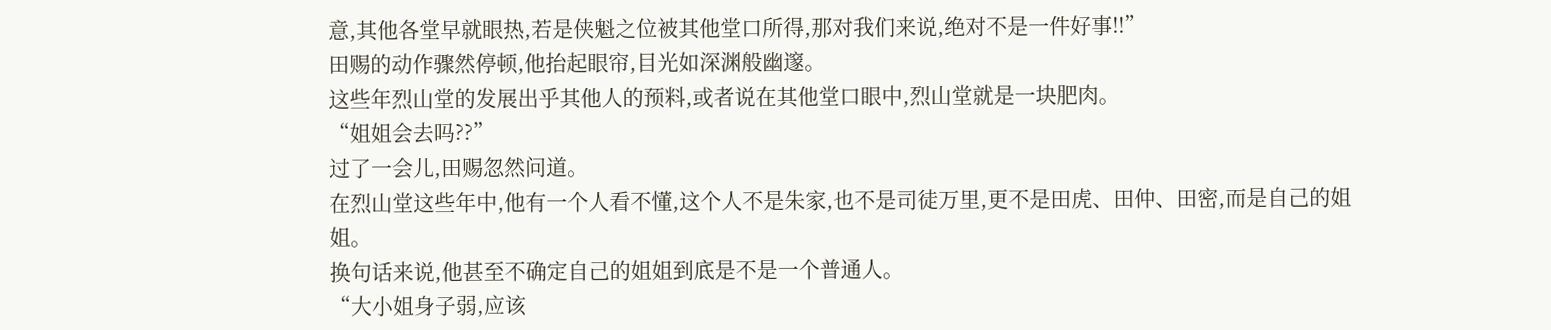意,其他各堂早就眼热,若是侠魁之位被其他堂口所得,那对我们来说,绝对不是一件好事!!”
田赐的动作骤然停顿,他抬起眼帘,目光如深渊般幽邃。
这些年烈山堂的发展出乎其他人的预料,或者说在其他堂口眼中,烈山堂就是一块肥肉。
“姐姐会去吗??”
过了一会儿,田赐忽然问道。
在烈山堂这些年中,他有一个人看不懂,这个人不是朱家,也不是司徒万里,更不是田虎、田仲、田密,而是自己的姐姐。
换句话来说,他甚至不确定自己的姐姐到底是不是一个普通人。
“大小姐身子弱,应该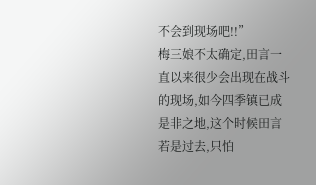不会到现场吧!!”
梅三娘不太确定,田言一直以来很少会出现在战斗的现场,如今四季镇已成是非之地,这个时候田言若是过去,只怕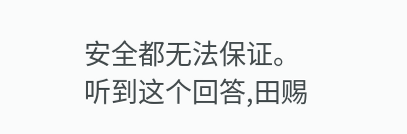安全都无法保证。
听到这个回答,田赐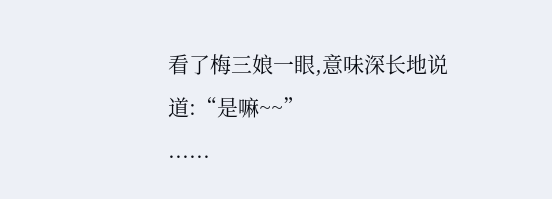看了梅三娘一眼,意味深长地说道:“是嘛~~”
......